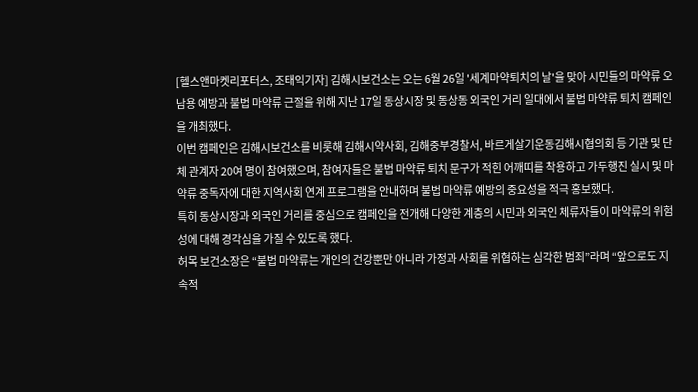[헬스앤마켓리포터스, 조태익기자] 김해시보건소는 오는 6월 26일 '세계마약퇴치의 날'을 맞아 시민들의 마약류 오남용 예방과 불법 마약류 근절을 위해 지난 17일 동상시장 및 동상동 외국인 거리 일대에서 불법 마약류 퇴치 캠페인을 개최했다.
이번 캠페인은 김해시보건소를 비롯해 김해시약사회, 김해중부경찰서, 바르게살기운동김해시협의회 등 기관 및 단체 관계자 20여 명이 참여했으며, 참여자들은 불법 마약류 퇴치 문구가 적힌 어깨띠를 착용하고 가두행진 실시 및 마약류 중독자에 대한 지역사회 연계 프로그램을 안내하며 불법 마약류 예방의 중요성을 적극 홍보했다.
특히 동상시장과 외국인 거리를 중심으로 캠페인을 전개해 다양한 계층의 시민과 외국인 체류자들이 마약류의 위험성에 대해 경각심을 가질 수 있도록 했다.
허목 보건소장은 “불법 마약류는 개인의 건강뿐만 아니라 가정과 사회를 위협하는 심각한 범죄”라며 “앞으로도 지속적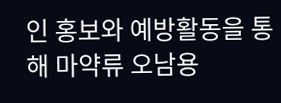인 홍보와 예방활동을 통해 마약류 오남용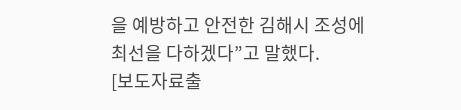을 예방하고 안전한 김해시 조성에 최선을 다하겠다”고 말했다.
[보도자료출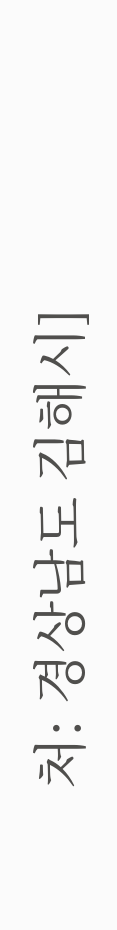처: 경상남도 김해시]